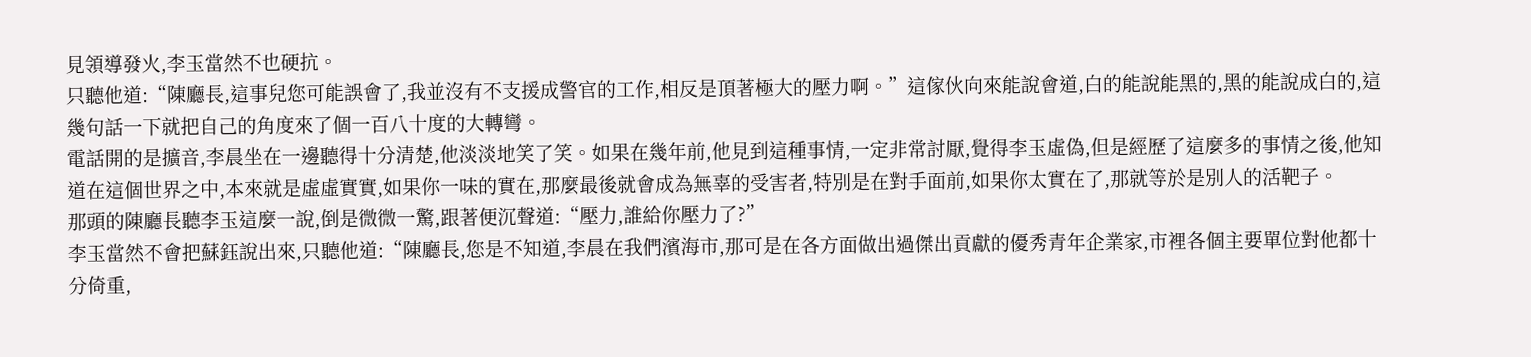見領導發火,李玉當然不也硬抗。
只聽他道:“陳廳長,這事兒您可能誤會了,我並沒有不支援成警官的工作,相反是頂著極大的壓力啊。”這傢伙向來能說會道,白的能說能黑的,黑的能說成白的,這幾句話一下就把自己的角度來了個一百八十度的大轉彎。
電話開的是擴音,李晨坐在一邊聽得十分清楚,他淡淡地笑了笑。如果在幾年前,他見到這種事情,一定非常討厭,覺得李玉虛偽,但是經歷了這麼多的事情之後,他知道在這個世界之中,本來就是虛虛實實,如果你一味的實在,那麼最後就會成為無辜的受害者,特別是在對手面前,如果你太實在了,那就等於是別人的活靶子。
那頭的陳廳長聽李玉這麼一說,倒是微微一驚,跟著便沉聲道:“壓力,誰給你壓力了?”
李玉當然不會把蘇鈺說出來,只聽他道:“陳廳長,您是不知道,李晨在我們濱海市,那可是在各方面做出過傑出貢獻的優秀青年企業家,市裡各個主要單位對他都十分倚重,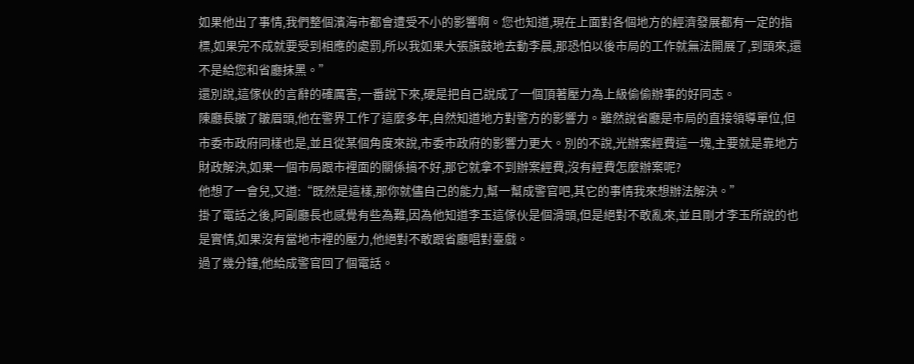如果他出了事情,我們整個濱海市都會遭受不小的影響啊。您也知道,現在上面對各個地方的經濟發展都有一定的指標,如果完不成就要受到相應的處罰,所以我如果大張旗鼓地去動李晨,那恐怕以後市局的工作就無法開展了,到頭來,還不是給您和省廳抹黑。”
還別說,這傢伙的言辭的確厲害,一番說下來,硬是把自己說成了一個頂著壓力為上級偷偷辦事的好同志。
陳廳長皺了皺眉頭,他在警界工作了這麼多年,自然知道地方對警方的影響力。雖然說省廳是市局的直接領導單位,但市委市政府同樣也是,並且從某個角度來說,市委市政府的影響力更大。別的不說,光辦案經費這一塊,主要就是靠地方財政解決,如果一個市局跟市裡面的關係搞不好,那它就拿不到辦案經費,沒有經費怎麼辦案呢?
他想了一會兒,又道:“既然是這樣,那你就儘自己的能力,幫一幫成警官吧,其它的事情我來想辦法解決。”
掛了電話之後,阿副廳長也感覺有些為難,因為他知道李玉這傢伙是個滑頭,但是絕對不敢亂來,並且剛才李玉所說的也是實情,如果沒有當地市裡的壓力,他絕對不敢跟省廳唱對臺戲。
過了幾分鐘,他給成警官回了個電話。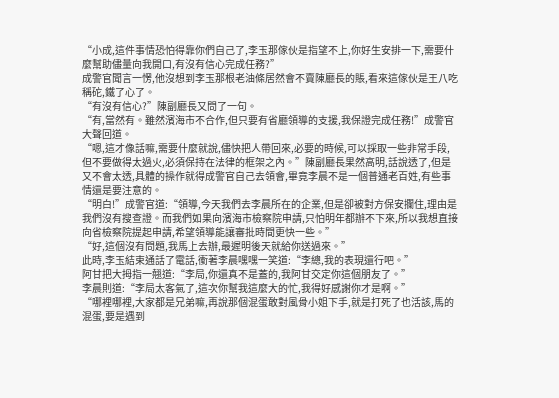“小成,這件事情恐怕得靠你們自己了,李玉那傢伙是指望不上,你好生安排一下,需要什麼幫助儘量向我開口,有沒有信心完成任務?”
成警官聞言一愣,他沒想到李玉那根老油條居然會不賣陳廳長的賬,看來這傢伙是王八吃稱砣,鐵了心了。
“有沒有信心?”陳副廳長又問了一句。
“有,當然有。雖然濱海市不合作,但只要有省廳領導的支援,我保證完成任務!”成警官大聲回道。
“嗯,這才像話嘛,需要什麼就說,儘快把人帶回來,必要的時候,可以採取一些非常手段,但不要做得太過火,必須保持在法律的框架之內。”陳副廳長果然高明,話說透了,但是又不會太透,具體的操作就得成警官自己去領會,畢竟李晨不是一個普通老百姓,有些事情還是要注意的。
“明白!”成警官道:“領導,今天我們去李晨所在的企業,但是卻被對方保安攔住,理由是我們沒有搜查證。而我們如果向濱海市檢察院申請,只怕明年都辦不下來,所以我想直接向省檢察院提起申請,希望領導能讓審批時間更快一些。”
“好,這個沒有問題,我馬上去辦,最遲明後天就給你送過來。”
此時,李玉結束通話了電話,衝著李晨嘿嘿一笑道:“李總,我的表現還行吧。”
阿甘把大拇指一翹道:“李局,你還真不是蓋的,我阿甘交定你這個朋友了。”
李晨則道:“李局太客氣了,這次你幫我這麼大的忙,我得好感謝你才是啊。”
“哪裡哪裡,大家都是兄弟嘛,再說那個混蛋敢對風骨小姐下手,就是打死了也活該,馬的混蛋,要是遇到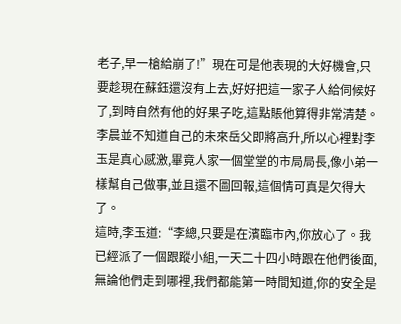老子,早一槍給崩了!”現在可是他表現的大好機會,只要趁現在蘇鈺還沒有上去,好好把這一家子人給伺候好了,到時自然有他的好果子吃,這點賬他算得非常清楚。
李晨並不知道自己的未來岳父即將高升,所以心裡對李玉是真心感激,畢竟人家一個堂堂的市局局長,像小弟一樣幫自己做事,並且還不圖回報,這個情可真是欠得大了。
這時,李玉道:“李總,只要是在濱臨市內,你放心了。我已經派了一個跟蹤小組,一天二十四小時跟在他們後面,無論他們走到哪裡,我們都能第一時間知道,你的安全是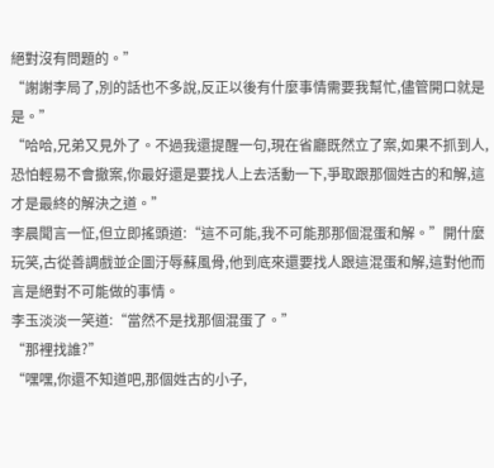絕對沒有問題的。”
“謝謝李局了,別的話也不多說,反正以後有什麼事情需要我幫忙,儘管開口就是是。”
“哈哈,兄弟又見外了。不過我還提醒一句,現在省廳既然立了案,如果不抓到人,恐怕輕易不會撤案,你最好還是要找人上去活動一下,爭取跟那個姓古的和解,這才是最終的解決之道。”
李晨聞言一怔,但立即搖頭道:“這不可能,我不可能那那個混蛋和解。”開什麼玩笑,古從善調戲並企圖汙辱蘇風骨,他到底來還要找人跟這混蛋和解,這對他而言是絕對不可能做的事情。
李玉淡淡一笑道:“當然不是找那個混蛋了。”
“那裡找誰?”
“嘿嘿,你還不知道吧,那個姓古的小子,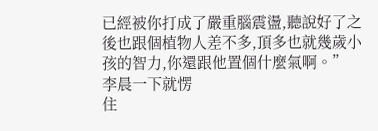已經被你打成了嚴重腦震盪,聽說好了之後也跟個植物人差不多,頂多也就幾歲小孩的智力,你還跟他置個什麼氣啊。”
李晨一下就愣
住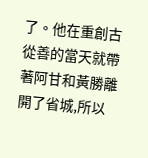了。他在重創古從善的當天就帶著阿甘和黃勝離開了省城,所以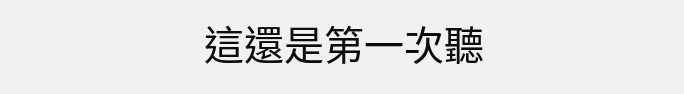這還是第一次聽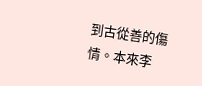到古從善的傷情。本來李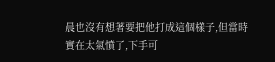晨也沒有想著要把他打成這個樣子,但當時實在太氣憤了,下手可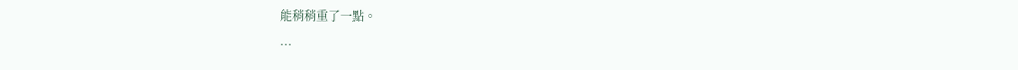能稍稍重了一點。
...